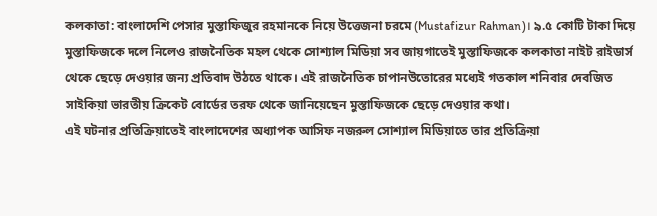কলকাতা: বাংলাদেশি পেসার মুস্তাফিজুর রহমানকে নিয়ে উত্তেজনা চরমে (Mustafizur Rahman)। ৯.৫ কোটি টাকা দিয়ে মুস্তাফিজকে দলে নিলেও রাজনৈতিক মহল থেকে সোশ্যাল মিডিয়া সব জায়গাতেই মুস্তাফিজকে কলকাতা নাইট রাইডার্স থেকে ছেড়ে দেওয়ার জন্য প্রতিবাদ উঠতে থাকে। এই রাজনৈতিক চাপানউতোরের মধ্যেই গতকাল শনিবার দেবজিত সাইকিয়া ভারতীয় ক্রিকেট বোর্ডের তরফ থেকে জানিয়েছেন মুস্তাফিজকে ছেড়ে দেওয়ার কথা।
এই ঘটনার প্রতিক্রিয়াতেই বাংলাদেশের অধ্যাপক আসিফ নজরুল সোশ্যাল মিডিয়াতে তার প্রতিক্রিয়া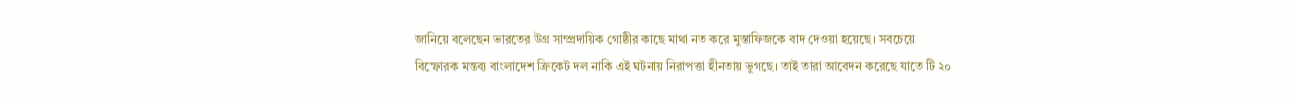জানিয়ে বলেছেন ভারতের উগ্র সাম্প্রদায়িক গোষ্ঠীর কাছে মাথা নত করে মুস্তাফিজকে বাদ দেওয়া হয়েছে। সবচেয়ে বিস্ফোরক মন্তব্য বাংলাদেশ ক্রিকেট দল নাকি এই ঘটনায় নিরাপত্তা হীনতায় ভুগছে। তাই তারা আবেদন করেছে যাতে টি ২০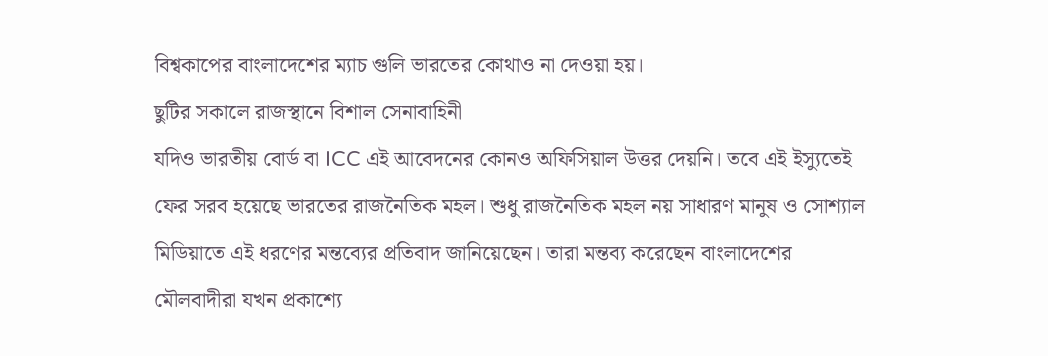বিশ্বকাপের বাংলাদেশের ম্যাচ গুলি ভারতের কোথাও না দেওয়া হয়।
ছুটির সকালে রাজস্থানে বিশাল সেনাবাহিনী
যদিও ভারতীয় বোর্ড বা ICC এই আবেদনের কোনও অফিসিয়াল উত্তর দেয়নি। তবে এই ইস্যুতেই ফের সরব হয়েছে ভারতের রাজনৈতিক মহল। শুধু রাজনৈতিক মহল নয় সাধারণ মানুষ ও সোশ্যাল মিডিয়াতে এই ধরণের মন্তব্যের প্রতিবাদ জানিয়েছেন। তারা মন্তব্য করেছেন বাংলাদেশের মৌলবাদীরা যখন প্রকাশ্যে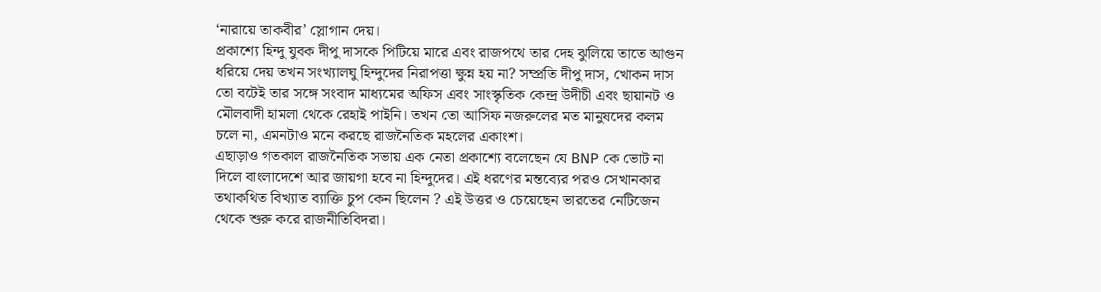‘নারায়ে তাকবীর’ স্লোগান দেয়।
প্রকাশ্যে হিন্দু যুবক দীপু দাসকে পিটিয়ে মারে এবং রাজপথে তার দেহ ঝুলিয়ে তাতে আগুন ধরিয়ে দেয় তখন সংখ্যালঘু হিন্দুদের নিরাপত্তা ক্ষুন্ন হয় না? সম্প্রতি দীপু দাস, খোকন দাস তো বটেই তার সঙ্গে সংবাদ মাধ্যমের অফিস এবং সাংস্কৃতিক কেন্দ্র উদীচী এবং ছায়ানট ও মৌলবাদী হামলা থেকে রেহাই পাইনি। তখন তো আসিফ নজরুলের মত মানুষদের কলম চলে না, এমনটাও মনে করছে রাজনৈতিক মহলের একাংশ।
এছাড়াও গতকাল রাজনৈতিক সভায় এক নেতা প্রকাশ্যে বলেছেন যে BNP কে ভোট না দিলে বাংলাদেশে আর জায়গা হবে না হিন্দুদের। এই ধরণের মন্তব্যের পরও সেখানকার তথাকথিত বিখ্যাত ব্যাক্তি চুপ কেন ছিলেন ? এই উত্তর ও চেয়েছেন ভারতের নেটিজেন থেকে শুরু করে রাজনীতিবিদরা।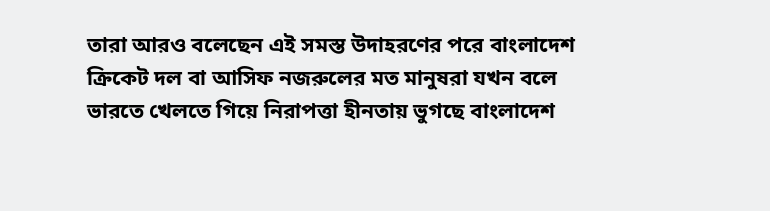তারা আরও বলেছেন এই সমস্ত উদাহরণের পরে বাংলাদেশ ক্রিকেট দল বা আসিফ নজরুলের মত মানুষরা যখন বলে ভারতে খেলতে গিয়ে নিরাপত্তা হীনতায় ভুগছে বাংলাদেশ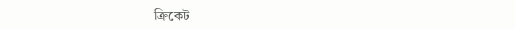ক্রিকেট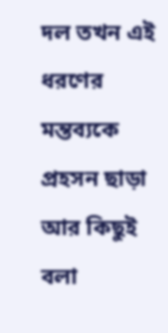দল তখন এই ধরণের মন্তব্যকে প্রহসন ছাড়া আর কিছুই বলা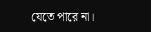যেতে পারে না।